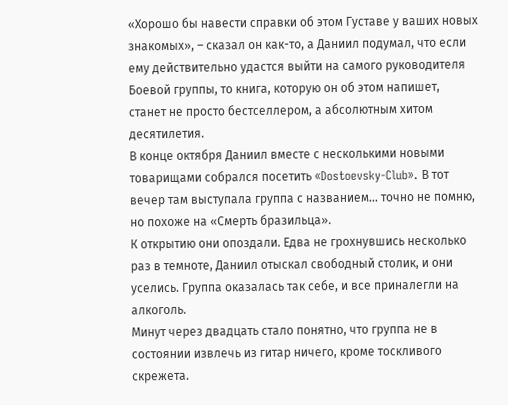«Хорошо бы навести справки об этом Густаве у ваших новых знакомых», – сказал он как-то, а Даниил подумал, что если ему действительно удастся выйти на самого руководителя Боевой группы, то книга, которую он об этом напишет, станет не просто бестселлером, а абсолютным хитом десятилетия.
В конце октября Даниил вместе с несколькими новыми товарищами собрался посетить «Dostoevsky-Club». В тот вечер там выступала группа с названием... точно не помню, но похоже на «Смерть бразильца».
К открытию они опоздали. Едва не грохнувшись несколько раз в темноте, Даниил отыскал свободный столик, и они уселись. Группа оказалась так себе, и все приналегли на алкоголь.
Минут через двадцать стало понятно, что группа не в состоянии извлечь из гитар ничего, кроме тоскливого скрежета.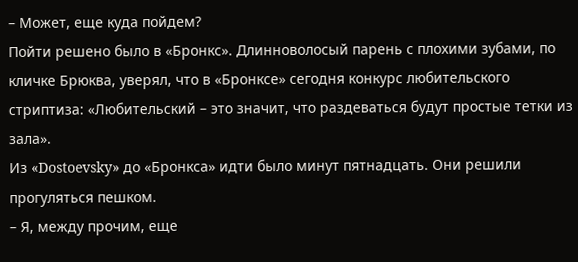– Может, еще куда пойдем?
Пойти решено было в «Бронкс». Длинноволосый парень с плохими зубами, по кличке Брюква, уверял, что в «Бронксе» сегодня конкурс любительского стриптиза: «Любительский – это значит, что раздеваться будут простые тетки из зала».
Из «Dostoevsky» до «Бронкса» идти было минут пятнадцать. Они решили прогуляться пешком.
– Я, между прочим, еще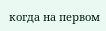когда на первом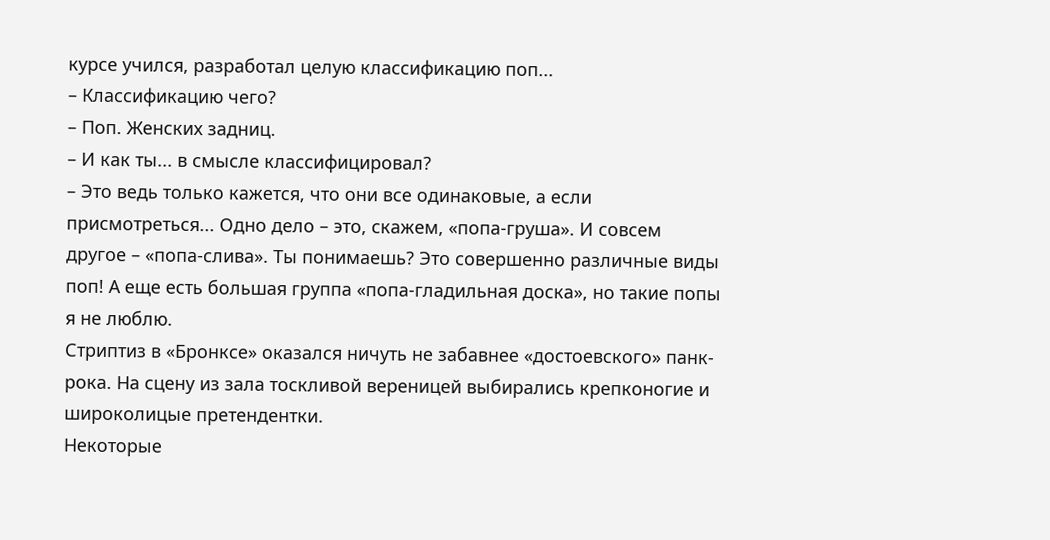курсе учился, разработал целую классификацию поп...
– Классификацию чего?
– Поп. Женских задниц.
– И как ты... в смысле классифицировал?
– Это ведь только кажется, что они все одинаковые, а если присмотреться... Одно дело – это, скажем, «попа-груша». И совсем другое – «попа-слива». Ты понимаешь? Это совершенно различные виды поп! А еще есть большая группа «попа-гладильная доска», но такие попы я не люблю.
Стриптиз в «Бронксе» оказался ничуть не забавнее «достоевского» панк-рока. На сцену из зала тоскливой вереницей выбирались крепконогие и широколицые претендентки.
Некоторые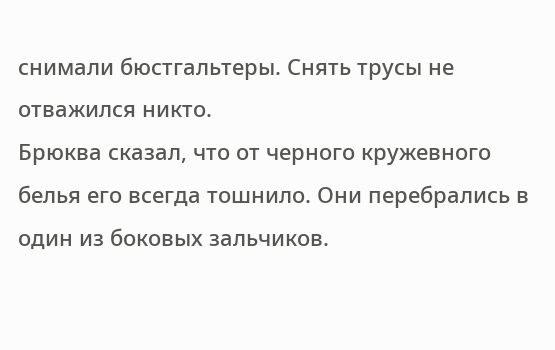снимали бюстгальтеры. Снять трусы не отважился никто.
Брюква сказал, что от черного кружевного белья его всегда тошнило. Они перебрались в один из боковых зальчиков.